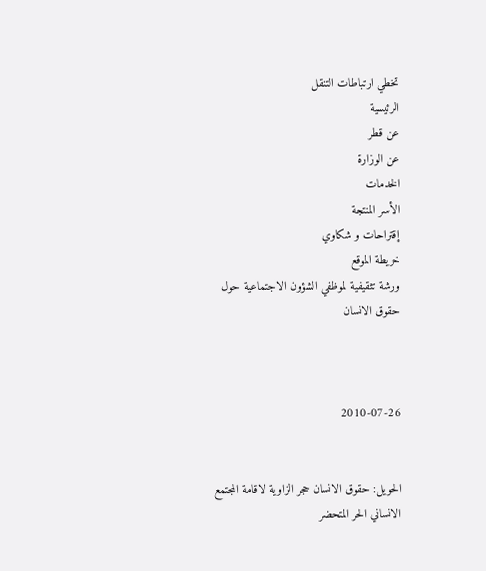تخطي ارتباطات التنقل
الرئيسية
عن قطر
عن الوزارة
الخدمات
الأسر المنتجة
إقتراحات و شكاوي
خريطة الموقع
ورشة تثقيفية لموظفي الشؤون الاجتماعية حول حقوق الانسان



2010-07-26


الحويل: حقوق الانسان حجر الزاوية لاقامة المجتمع الانساني الحر المتحضر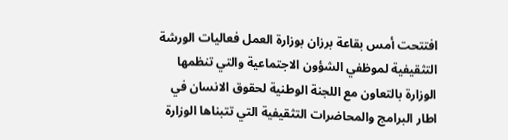افتتحت أمس بقاعة برزان بوزارة العمل فعاليات الورشة التثقيفية لموظفي الشؤون الاجتماعية والتي تنظمها الوزارة بالتعاون مع اللجنة الوطنية لحقوق الانسان في اطار البرامج والمحاضرات التثقيفية التي تتبناها الوزارة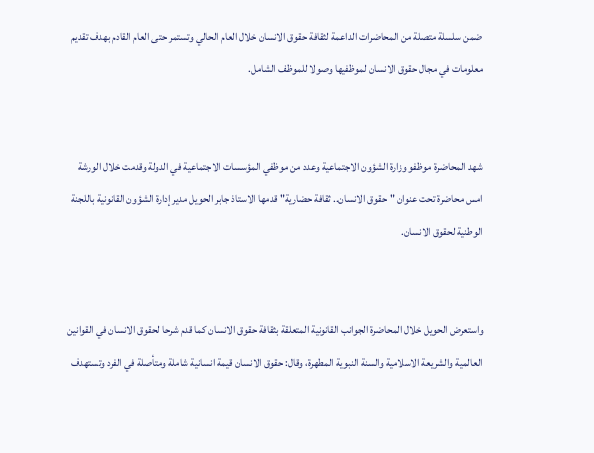ضمن سلسلة متصلة من المحاضرات الداعمة لثقافة حقوق الانسان خلال العام الحالي وتستمر حتى العام القادم بهدف تقديم معلومات في مجال حقوق الانسان لموظفيها وصولا للموظف الشامل.


شهد المحاضرة موظفو وزارة الشؤون الاجتماعية وعدد من موظفي المؤسسات الاجتماعية في الدولة وقدمت خلال الورشة امس محاضرة تحت عنوان "حقوق الانسان.. ثقافة حضارية" قدمها الاستاذ جابر الحويل مدير إدارة الشؤون القانونية باللجنة الوطنية لحقوق الانسان.


واستعرض الحويل خلال المحاضرة الجوانب القانونية المتعلقة بثقافة حقوق الانسان كما قدم شرحا لحقوق الانسان في القوانين العالمية والشريعة الاسلامية والسنة النبوية المطهرة، وقال: حقوق الانسان قيمة انسانية شاملة ومتأصلة في الفرد وتستهدف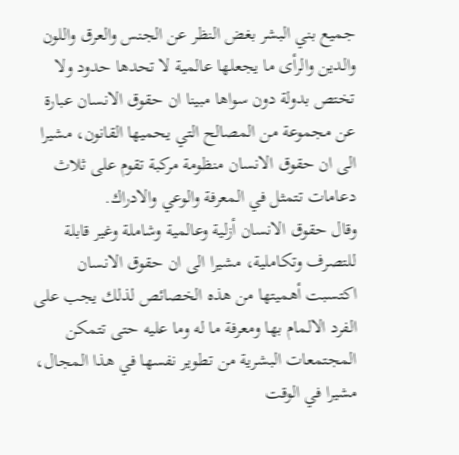جميع بني البشر بغض النظر عن الجنس والعرق واللون والدين والرأى ما يجعلها عالمية لا تحدها حدود ولا تختص بدولة دون سواها مبينا ان حقوق الانسان عبارة عن مجموعة من المصالح التي يحميها القانون، مشيرا الى ان حقوق الانسان منظومة مركبة تقوم على ثلاث دعامات تتمثل في المعرفة والوعي والادراك.
وقال حقوق الانسان أزلية وعالمية وشاملة وغير قابلة للتصرف وتكاملية، مشيرا الى ان حقوق الانسان اكتسبت أهميتها من هذه الخصائص لذلك يجب على الفرد الالمام بها ومعرفة ما له وما عليه حتى تتمكن المجتمعات البشرية من تطوير نفسها في هذا المجال، مشيرا في الوقت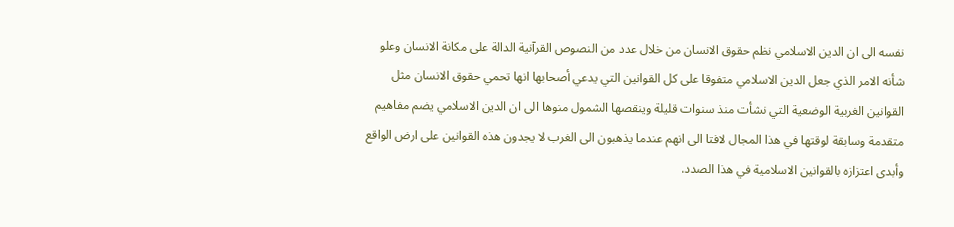نفسه الى ان الدين الاسلامي نظم حقوق الانسان من خلال عدد من النصوص القرآنية الدالة على مكانة الانسان وعلو شأنه الامر الذي جعل الدين الاسلامي متفوقا على كل القوانين التي يدعي أصحابها انها تحمي حقوق الانسان مثل القوانين الغربية الوضعية التي نشأت منذ سنوات قليلة وينقصها الشمول منوها الى ان الدين الاسلامي يضم مفاهيم متقدمة وسابقة لوقتها في هذا المجال لافتا الى انهم عندما يذهبون الى الغرب لا يجدون هذه القوانين على ارض الواقع وأبدى اعتزازه بالقوانين الاسلامية في هذا الصدد.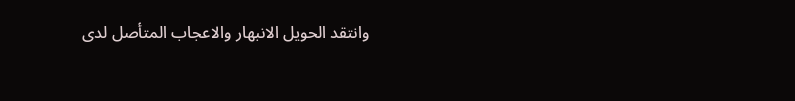وانتقد الحويل الانبهار والاعجاب المتأصل لدى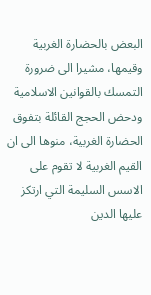البعض بالحضارة الغربية وقيمها، مشيرا الى ضرورة التمسك بالقوانين الاسلامية ودحض الحجج القائلة بتفوق الحضارة الغربية، منوها الى ان القيم الغربية لا تقوم على الاسس السليمة التي ارتكز عليها الدين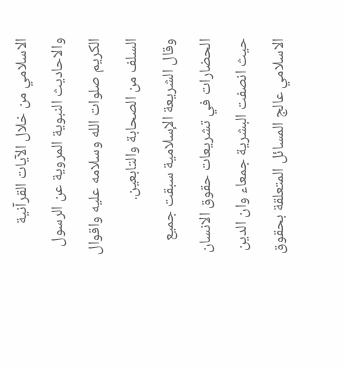الاسلامي من خلال الآيات القرآنية والاحاديث النبوية المروية عن الرسول الكريم صلوات الله وسلامه عليه واقوال السلف من الصحابة والتابعين.
وقال الشريعة الإسلامية سبقت جميع الحضارات في تشريعات حقوق الانسان حيث انصفت البشرية جمعاء وان الدين الاسلامي عالج المسائل المتعلقة بحقوق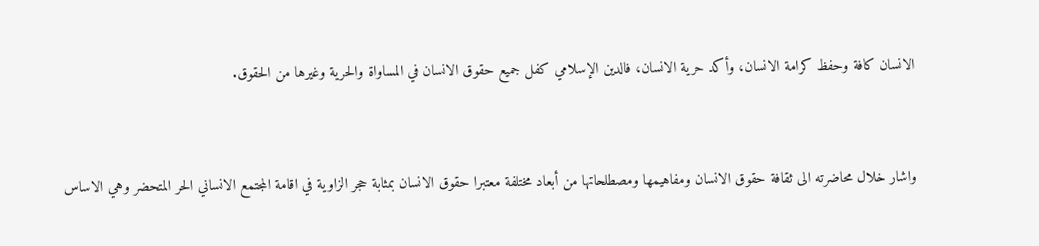الانسان كافة وحفظ كرامة الانسان، وأكد حرية الانسان، فالدين الإسلامي كفل جميع حقوق الانسان في المساواة والحرية وغيرها من الحقوق.


واشار خلال محاضرته الى ثقافة حقوق الانسان ومفاهيمها ومصطلحاتها من أبعاد مختلفة معتبرا حقوق الانسان بمثابة حجر الزاوية في اقامة المجتمع الانساني الحر المتحضر وهي الاساس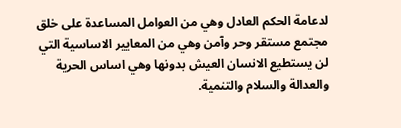لدعامة الحكم العادل وهي من العوامل المساعدة على خلق مجتمع مستقر وحر وآمن وهي من المعايير الاساسية التي لن يستطيع الانسان العيش بدونها وهي اساس الحرية والعدالة والسلام والتنمية.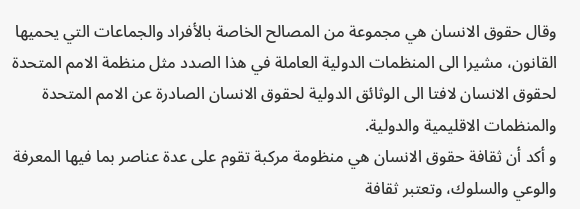وقال حقوق الانسان هي مجموعة من المصالح الخاصة بالأفراد والجماعات التي يحميها القانون، مشيرا الى المنظمات الدولية العاملة في هذا الصدد مثل منظمة الامم المتحدة لحقوق الانسان لافتا الى الوثائق الدولية لحقوق الانسان الصادرة عن الامم المتحدة والمنظمات الاقليمية والدولية.
و أكد أن ثقافة حقوق الانسان هي منظومة مركبة تقوم على عدة عناصر بما فيها المعرفة والوعي والسلوك، وتعتبر ثقافة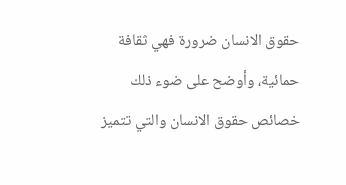حقوق الانسان ضرورة فهي ثقافة حمائية، وأوضح على ضوء ذلك خصائص حقوق الانسان والتي تتميز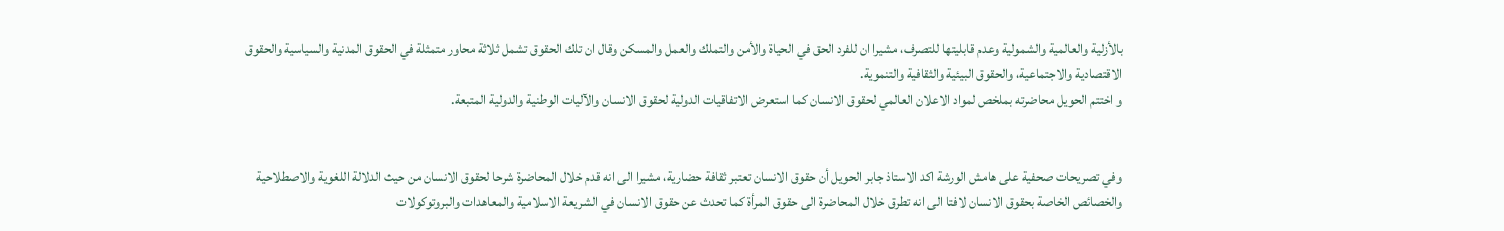بالأزلية والعالمية والشمولية وعدم قابليتها للتصرف، مشيرا ان للفرد الحق في الحياة والأمن والتملك والعمل والمسكن وقال ان تلك الحقوق تشمل ثلاثة محاور متمثلة في الحقوق المدنية والسياسية والحقوق الاقتصادية والاجتماعية، والحقوق البيئية والثقافية والتنموية.
و اختتم الحويل محاضرته بملخص لمواد الاعلان العالمي لحقوق الانسان كما استعرض الاتفاقيات الدولية لحقوق الانسان والآليات الوطنية والدولية المتبعة.


وفي تصريحات صحفية على هامش الورشة اكد الاستاذ جابر الحويل أن حقوق الانسان تعتبر ثقافة حضارية، مشيرا الى انه قدم خلال المحاضرة شرحا لحقوق الانسان من حيث الدلالة اللغوية والاصطلاحية والخصائص الخاصة بحقوق الانسان لافتا الى انه تطرق خلال المحاضرة الى حقوق المرأة كما تحدث عن حقوق الانسان في الشريعة الاسلامية والمعاهدات والبروتوكولات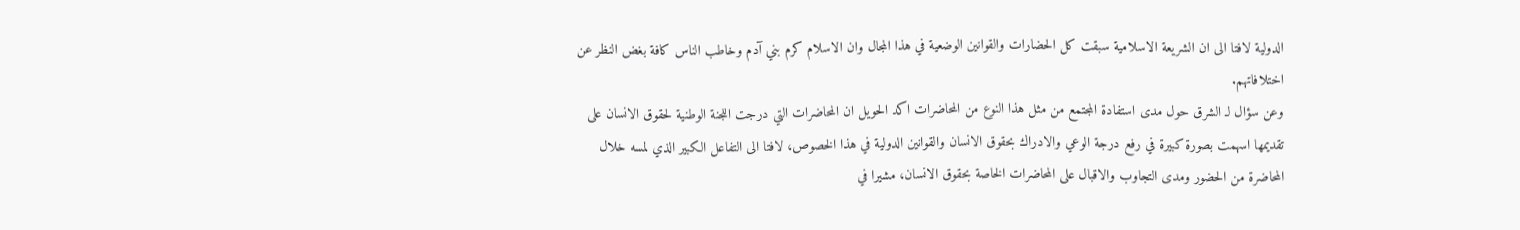الدولية لافتا الى ان الشريعة الاسلامية سبقت كل الحضارات والقوانين الوضعية في هذا المجال وان الاسلام كرم بني آدم وخاطب الناس كافة بغض النظر عن اختلافاتهم.
وعن سؤال لـ الشرق حول مدى استفادة المجتمع من مثل هذا النوع من المحاضرات اكد الحويل ان المحاضرات التي درجت اللجنة الوطنية لحقوق الانسان على تقديمها اسهمت بصورة كبيرة في رفع درجة الوعي والادراك بحقوق الانسان والقوانين الدولية في هذا الخصوص، لافتا الى التفاعل الكبير الذي لمسه خلال المحاضرة من الحضور ومدى التجاوب والاقبال على المحاضرات الخاصة بحقوق الانسان، مشيرا في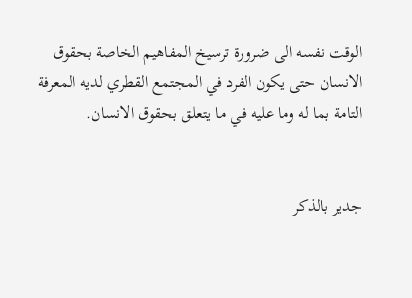الوقت نفسه الى ضرورة ترسيخ المفاهيم الخاصة بحقوق الانسان حتى يكون الفرد في المجتمع القطري لديه المعرفة التامة بما له وما عليه في ما يتعلق بحقوق الانسان.


جدير بالذكر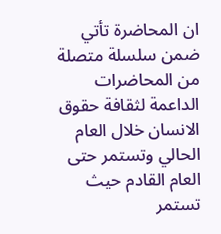ان المحاضرة تأتي ضمن سلسلة متصلة من المحاضرات الداعمة لثقافة حقوق الانسان خلال العام الحالي وتستمر حتى العام القادم حيث تستمر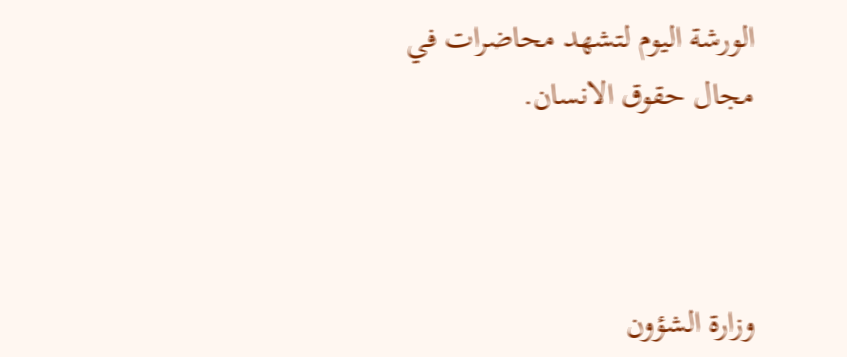الورشة اليوم لتشهد محاضرات في مجال حقوق الانسان.



وزارة الشؤون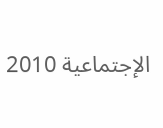الإجتماعية 2010